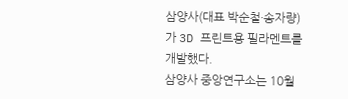삼양사(대표 박순철·송자량)가 3D 프린트용 필라멘트를 개발했다.
삼양사 중앙연구소는 10월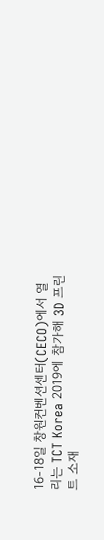16-18일 창원컨벤션센터(CECO)에서 열리는 TCT Korea 2019에 참가해 3D 프린트 소재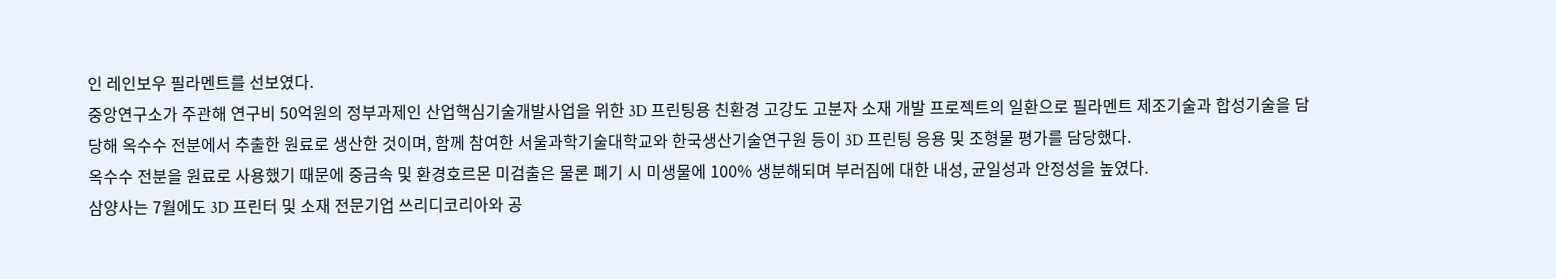인 레인보우 필라멘트를 선보였다.
중앙연구소가 주관해 연구비 50억원의 정부과제인 산업핵심기술개발사업을 위한 3D 프린팅용 친환경 고강도 고분자 소재 개발 프로젝트의 일환으로 필라멘트 제조기술과 합성기술을 담당해 옥수수 전분에서 추출한 원료로 생산한 것이며, 함께 참여한 서울과학기술대학교와 한국생산기술연구원 등이 3D 프린팅 응용 및 조형물 평가를 담당했다.
옥수수 전분을 원료로 사용했기 때문에 중금속 및 환경호르몬 미검출은 물론 폐기 시 미생물에 100% 생분해되며 부러짐에 대한 내성, 균일성과 안정성을 높였다.
삼양사는 7월에도 3D 프린터 및 소재 전문기업 쓰리디코리아와 공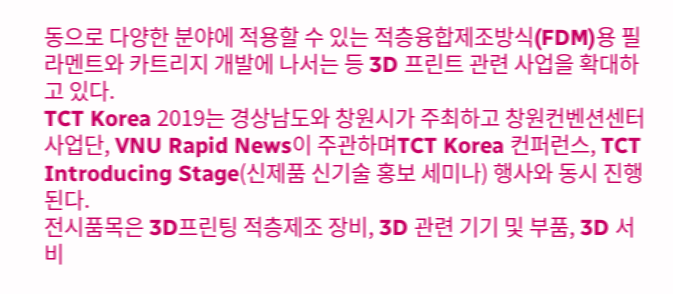동으로 다양한 분야에 적용할 수 있는 적층융합제조방식(FDM)용 필라멘트와 카트리지 개발에 나서는 등 3D 프린트 관련 사업을 확대하고 있다.
TCT Korea 2019는 경상남도와 창원시가 주최하고 창원컨벤션센터사업단, VNU Rapid News이 주관하며TCT Korea 컨퍼런스, TCT Introducing Stage(신제품 신기술 홍보 세미나) 행사와 동시 진행된다.
전시품목은 3D프린팅 적층제조 장비, 3D 관련 기기 및 부품, 3D 서비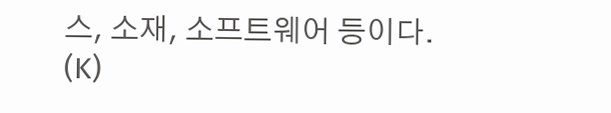스, 소재, 소프트웨어 등이다. (K)